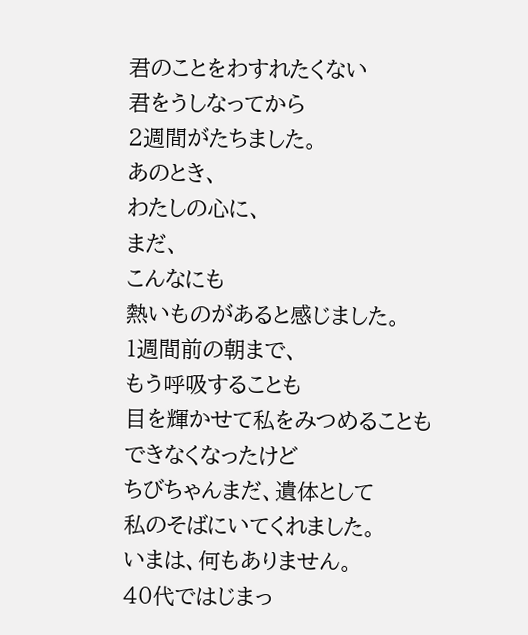君のことをわすれたくない
君をうしなってから
2週間がたちました。
あのとき、
わたしの心に、
まだ、
こんなにも
熱いものがあると感じました。
1週間前の朝まで、
もう呼吸することも
目を輝かせて私をみつめることも
できなくなったけど
ちびちゃんまだ、遺体として
私のそばにいてくれました。
いまは、何もありません。
40代ではじまっ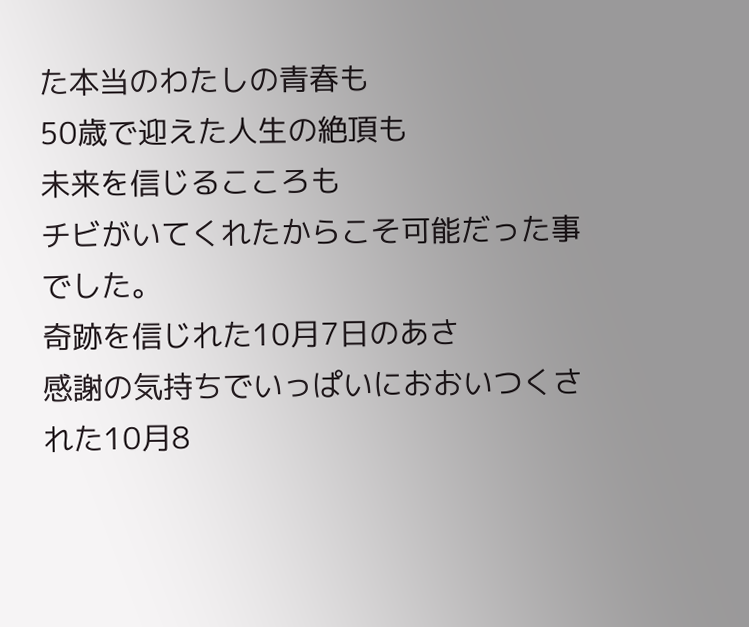た本当のわたしの青春も
50歳で迎えた人生の絶頂も
未来を信じるこころも
チビがいてくれたからこそ可能だった事でした。
奇跡を信じれた10月7日のあさ
感謝の気持ちでいっぱいにおおいつくされた10月8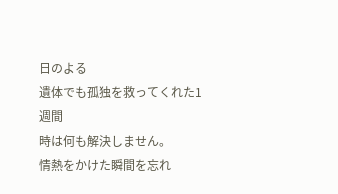日のよる
遺体でも孤独を救ってくれた1週間
時は何も解決しません。
情熱をかけた瞬間を忘れ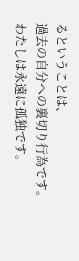るということは、
過去の自分への裏切り行為です。
わたしは永遠に孤独です。